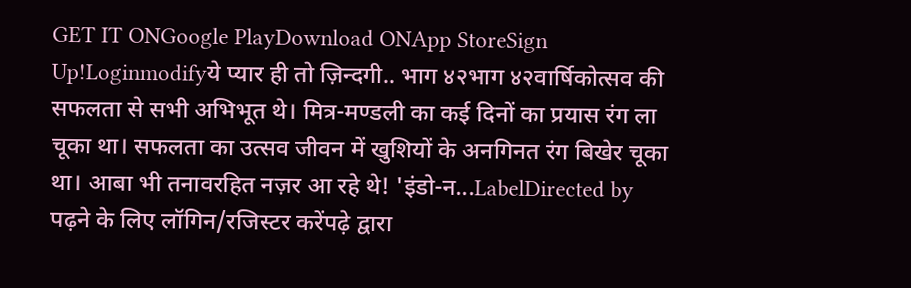GET IT ONGoogle PlayDownload ONApp StoreSign Up!Loginmodifyये प्यार ही तो ज़िन्दगी.. भाग ४२भाग ४२वार्षिकोत्सव की सफलता से सभी अभिभूत थे। मित्र-मण्डली का कई दिनों का प्रयास रंग ला चूका था। सफलता का उत्सव जीवन में खुशियों के अनगिनत रंग बिखेर चूका था। आबा भी तनावरहित नज़र आ रहे थे! 'इंडो-न...LabelDirected by पढ़ने के लिए लॉगिन/रजिस्टर करेंपढ़े द्वारा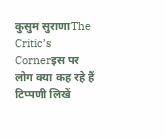कुसुम सुराणाThe Critic’s Cornerइस पर लोग क्या कह रहे हैं टिप्पणी लिखें